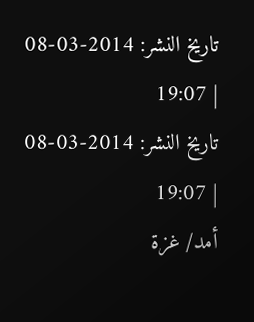تاريخ النشر: 2014-03-08 | 19:07
تاريخ النشر: 2014-03-08 | 19:07
أمد/ غزة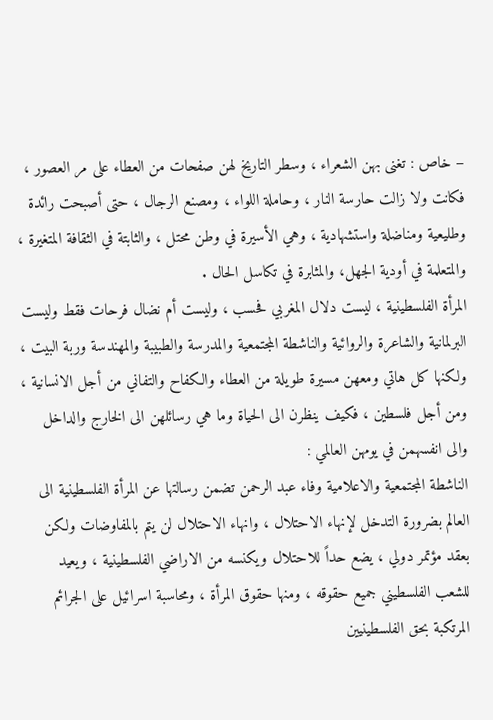– خاص : تغنى بهن الشعراء ، وسطر التاريخ لهن صفحات من العطاء على مر العصور ، فكانت ولا زالت حارسة النار ، وحاملة اللواء ، ومصنع الرجال ، حتى أصبحت رائدة وطليعية ومناضلة واستشهادية ، وهي الأسيرة في وطن محتل ، والثابتة في الثقافة المتغيرة ، والمتعلمة في أودية الجهل، والمثابرة في تكاسل الحال .
المرأة الفلسطينية ، ليست دلال المغربي فحسب ، وليست أم نضال فرحات فقط وليست البرلمانية والشاعرة والروائية والناشطة المجتمعية والمدرسة والطبيبة والمهندسة وربة البيت ، ولكنها كل هاتي ومعهن مسيرة طويلة من العطاء والكفاح والتفاني من أجل الانسانية ، ومن أجل فلسطين ، فكيف ينظرن الى الحياة وما هي رسائلهن الى الخارج والداخل والى انفسهمن في يومهن العالمي :
الناشطة المجتمعية والاعلامية وفاء عبد الرحمن تضمن رسالتها عن المرأة الفلسطينية الى العالم بضرورة التدخل لإنهاء الاحتلال ، وانهاء الاحتلال لن يتم بالمفاوضات ولكن بعقد مؤتمر دولي ، يضع حداً للاحتلال ويكنسه من الاراضي الفلسطينية ، ويعيد للشعب الفلسطيني جميع حقوقه ، ومنها حقوق المرأة ، ومحاسبة اسرائيل على الجرائم المرتكبة بحق الفلسطينيين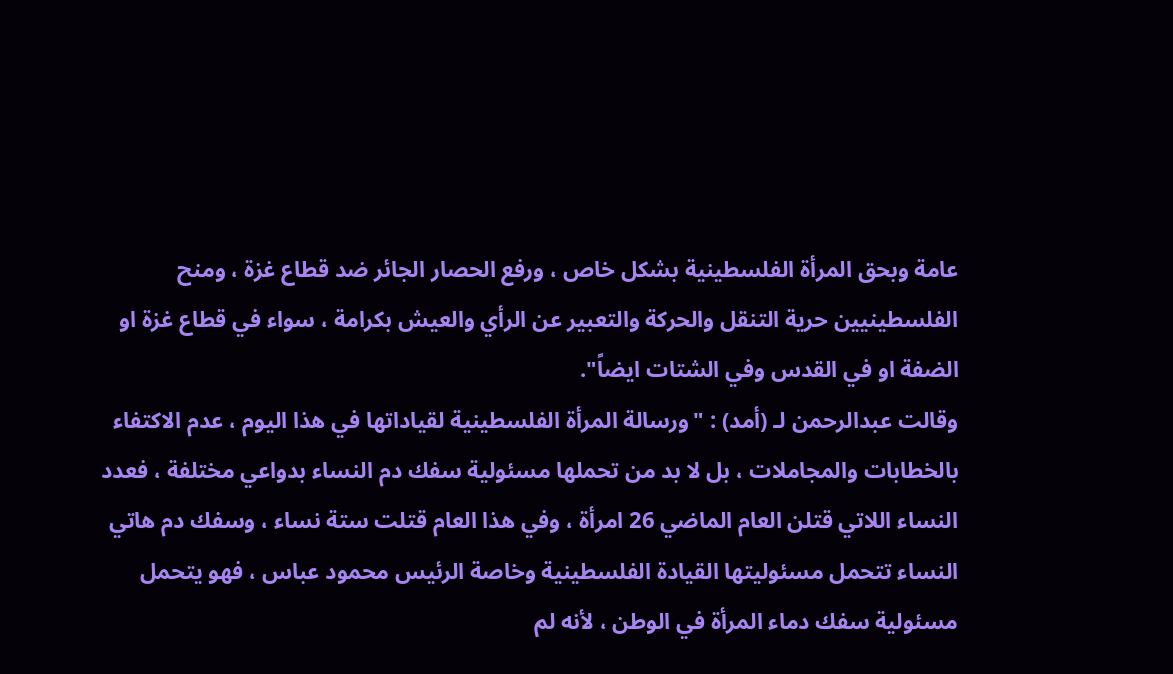عامة وبحق المرأة الفلسطينية بشكل خاص ، ورفع الحصار الجائر ضد قطاع غزة ، ومنح الفلسطينيين حرية التنقل والحركة والتعبير عن الرأي والعيش بكرامة ، سواء في قطاع غزة او الضفة او في القدس وفي الشتات ايضاً".
وقالت عبدالرحمن لـ (أمد) : "ورسالة المرأة الفلسطينية لقياداتها في هذا اليوم ، عدم الاكتفاء بالخطابات والمجاملات ، بل لا بد من تحملها مسئولية سفك دم النساء بدواعي مختلفة ، فعدد النساء اللاتي قتلن العام الماضي 26 امرأة ، وفي هذا العام قتلت ستة نساء ، وسفك دم هاتي النساء تتحمل مسئوليتها القيادة الفلسطينية وخاصة الرئيس محمود عباس ، فهو يتحمل مسئولية سفك دماء المرأة في الوطن ، لأنه لم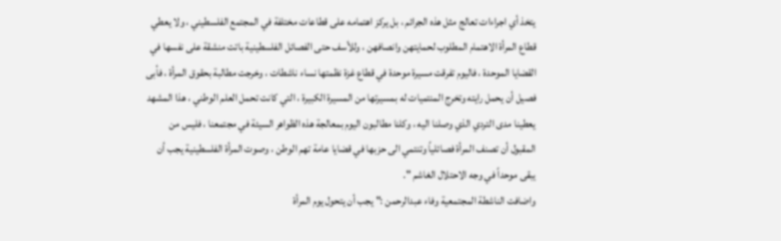يتخذ أي اجراءات تعالج مثل هذه الجرائم ، بل يركز اهتمامه على قطاعات مختلفة في المجتمع الفلسطيني ، ولا يعطي قطاع المرأة الاهتمام المطلوب لحمايتهن وانصافهن ، وللأسف حتى الفصائل الفلسطينية باتت منشقة على نفسها في القضايا الموحدة ، فاليوم تفرقت مسيرة موحدة في قطاع غزة نظمتها نساء ناشطات ، وخرجت مطالبة بحقوق المرأة ، فأبى فصيل أن يحمل رايته وتخرج المنتميات له بمسيرتها من المسيرة الكبيرة ، التي كانت تحمل العلم الوطني ، هذا المشهد يعطينا مدى التردي الذي وصلنا اليه ، وكلنا مطالبون اليوم بمعالجة هذه الظواهر السيئة في مجتمعنا ، فليس من المقبول أن تصنف المرأة فصائلياً وتنتمي الى حزبها في قضايا عامة تهم الوطن ، وصوت المرأة الفلسطينية يجب أن يبقى موحداً في وجه الاحتلال الغاشم ".
واضافت الناشطة المجتمعية وفاء عبدالرحمن :" يجب أن يتحول يوم المرأة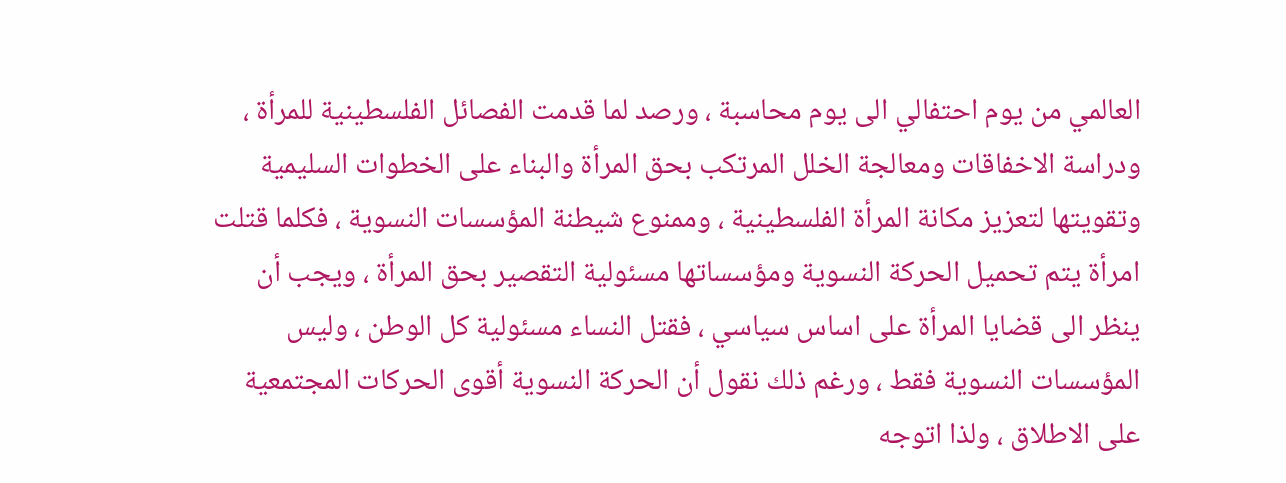العالمي من يوم احتفالي الى يوم محاسبة ، ورصد لما قدمت الفصائل الفلسطينية للمرأة ، ودراسة الاخفاقات ومعالجة الخلل المرتكب بحق المرأة والبناء على الخطوات السليمية وتقويتها لتعزيز مكانة المرأة الفلسطينية ، وممنوع شيطنة المؤسسات النسوية ، فكلما قتلت امرأة يتم تحميل الحركة النسوية ومؤسساتها مسئولية التقصير بحق المرأة ، ويجب أن ينظر الى قضايا المرأة على اساس سياسي ، فقتل النساء مسئولية كل الوطن ، وليس المؤسسات النسوية فقط ، ورغم ذلك نقول أن الحركة النسوية أقوى الحركات المجتمعية على الاطلاق ، ولذا اتوجه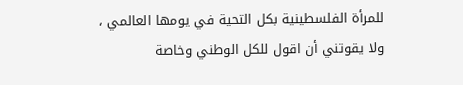للمرأة الفلسطينية بكل التحية في يومها العالمي ، ولا يقوتني أن اقول للكل الوطني وخاصة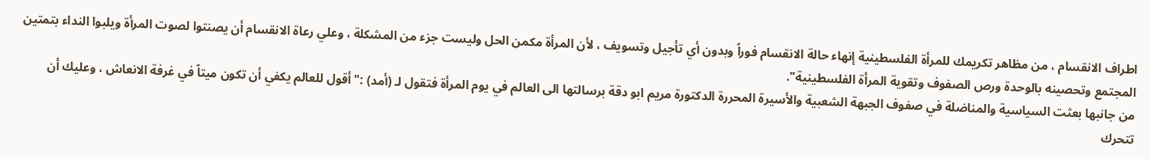اطراف الانقسام ، من مظاهر تكريمك للمرأة الفلسطينية إنهاء حالة الانقسام فوراً وبدون أي تأجيل وتسويف ، لأن المرأة مكمن الحل وليست جزء من المشكلة ، وعلي رعاة الانقسام أن يصنتوا لصوت المرأة ويلبوا النداء بتمتين المجتمع وتحصينه بالوحدة ورص الصفوف وتقوية المرأة الفلسطينية".
من جانبها بعثت السياسية والمناضلة في صفوف الجبهة الشعبية والأسيرة المحررة الدكتورة مريم ابو دقة برسالتها الى العالم في يوم المرأة فتقول لـ (أمد) :"أقول للعالم يكفي أن تكون ميتاً في غرفة الانعاش ، وعليك أن تتحرك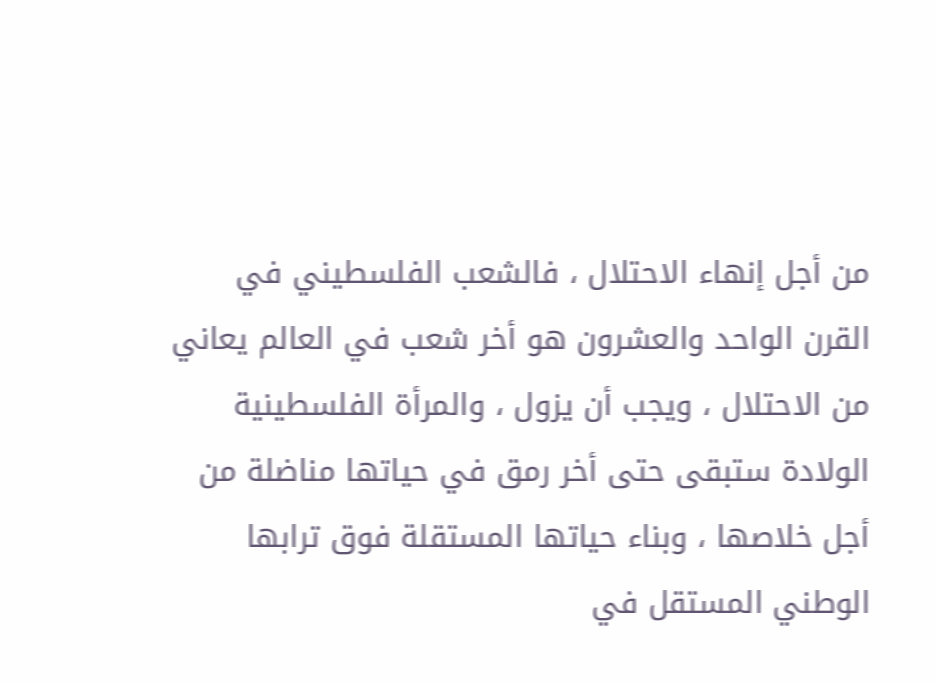من أجل إنهاء الاحتلال ، فالشعب الفلسطيني في القرن الواحد والعشرون هو أخر شعب في العالم يعاني من الاحتلال ، ويجب أن يزول ، والمرأة الفلسطينية الولادة ستبقى حتى أخر رمق في حياتها مناضلة من أجل خلاصها ، وبناء حياتها المستقلة فوق ترابها الوطني المستقل في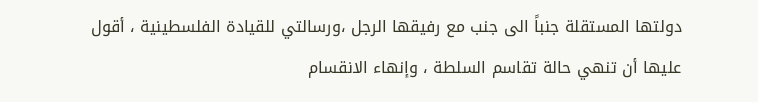دولتها المستقلة جنباً الى جنب مع رفيقها الرجل ،ورسالتي للقيادة الفلسطينية ، أقول عليها أن تنهي حالة تقاسم السلطة ، وإنهاء الانقسام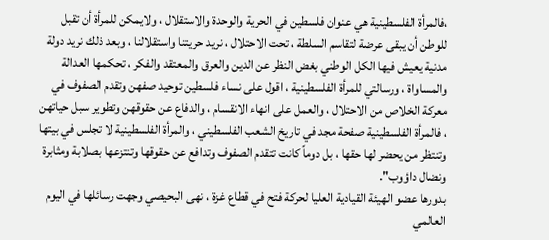،فالمرأة الفلسطينية هي عنوان فلسطين في الحرية والوحدة والاستقلال ، ولايمكن للمرأة أن تقبل للوطن أن يبقى عرضة لتقاسم السلطة ، تحت الاحتلال ، نريد حريتنا واستقلالنا ، وبعد ذلك نريد دولة مدنية يعيش فيها الكل الوطني بغض النظر عن الدين والعرق والمعتقد والفكر ، تحكمها العدالة والمساواة ، ورسالتي للمرأة الفلسطينية ، اقول على نساء فلسطين توحيد صفهن وتقدم الصفوف في معركة الخلاص من الاحتلال ، والعمل على انهاء الانقسام ، والدفاع عن حقوقهن وتطوير سبل حياتهن ، فالمرأة الفلسطينية صفحة مجد في تاريخ الشعب الفلسطيني ، والمرأة الفلسطينية لا تجلس في بيتها وتنتظر من يحضر لها حقها ، بل دوماً كانت تتقدم الصفوف وتدافع عن حقوقها وتنتزعها بصلابة ومثابرة ونضال داؤوب".
بدورها عضو الهيئة القيادية العليا لحركة فتح في قطاع غزة ، نهى البحيصي وجهت رسائلها في اليوم العالمي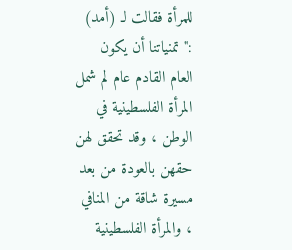للمرأة فقالت لـ (أمد) :" تمنياتنا أن يكون العام القادم عام لم شمل المرأة الفلسطينية في الوطن ، وقد تحقق لهن حقهن بالعودة من بعد مسيرة شاقة من المنافي ، والمرأة الفلسطينية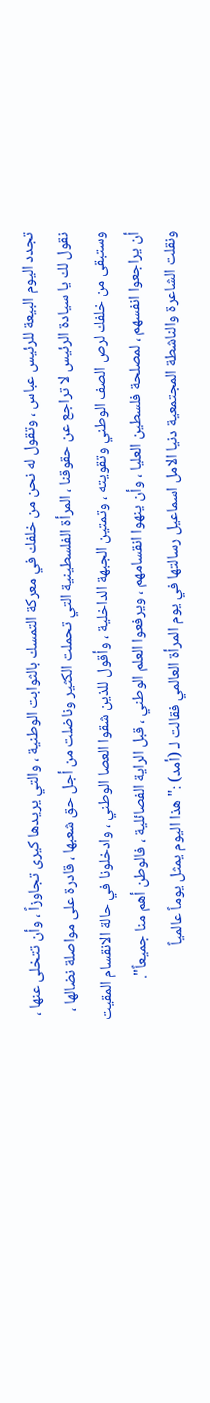تجدد اليوم البيعة للرئيس عباس ، وتقول له نحن من خلفك في معركة التمسك بالثوابت الوطنية ، والتي يريدها كيرى تجاوزاً ، وأن تتخلى عنها ، نقول لك يا سيادة الرئيس لا تراجع عن حقوقنا ، المرأة الفلسطينية التي تحملت الكثير وناضلت من أجل حق شعبها ، قادرة على مواصلة نضالها ، وستبقى من خلفك لرص الصف الوطني وتقويته ، وتمتين الجبهة الداخلية ، وأقول للذين شقوا العصا الوطني ، وادخلونا في حالة الانقسام المقيت أن يراجعوا انفسهم ، لمصلحة فلسطين العليا ، وأن ينهوا انقسامهم ، ويرفعوا العلم الوطني ، قبل الراية الفصائلية ، فالوطن أهم منا جميعاً".
ونقلت الشاعرة والناشطة المجتمعية دنيا الامل اسماعيل رسالتها في يوم المرأة العالمي فقالت لـ (أمد) :" هذا اليوم يمثل يوماً عالمياً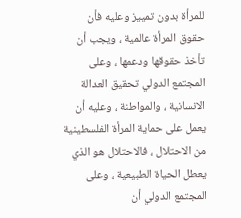للمرأة بدون تمييز وعليه فأن حقوق المرأة عالمية ، ويجب أن تأخذ حقوقها ودعمها ، وعلى المجتمع الدولي تحقيق العدالة الانسانية ، والمواطنة ، وعليه أن يعمل على حماية المرأة الفلسطينية من الاحتلال ، فالاحتلال هو الذي يعطل الحياة الطبيعية ، وعلى المجتمع الدولي أن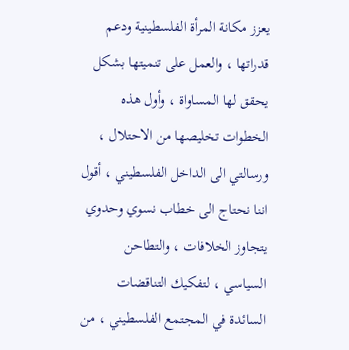يعزز مكانة المرأة الفلسطينية ودعم قدراتها ، والعمل على تنميتها بشكل يحقق لها المساواة ، وأول هذه الخطوات تخليصها من الاحتلال ، ورسالتي الى الداخل الفلسطيني ، أقول اننا نحتاج الى خطاب نسوي وحدوي يتجاوز الخلافات ، والتطاحن السياسي ، لتفكيك التناقضات السائدة في المجتمع الفلسطيني ، من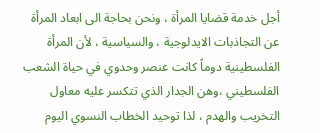أجل خدمة قضايا المرأة ، ونحن بحاجة الى ابعاد المرأة عن التجاذبات الايدلوجية ، والسياسية ، لأن المرأة الفلسطينية دوماً كانت عنصر وحدوي في حياة الشعب الفلسطيني ،وهن الجدار الذي تتكسر عليه معاول التخريب والهدم ، لذا توحيد الخطاب النسوي اليوم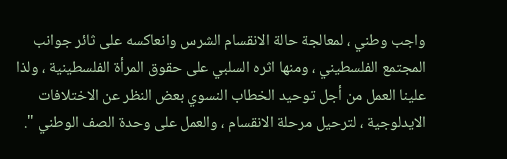واجب وطني ، لمعالجة حالة الانقسام الشرس وانعاكسه على ثائر جوانب المجتمع الفلسطيني ، ومنها اثره السلبي على حقوق المرأة الفلسطينية ، ولذا علينا العمل من أجل توحيد الخطاب النسوي بعض النظر عن الاختلافات الايدلوجية ، لترحيل مرحلة الانقسام ، والعمل على وحدة الصف الوطني ".